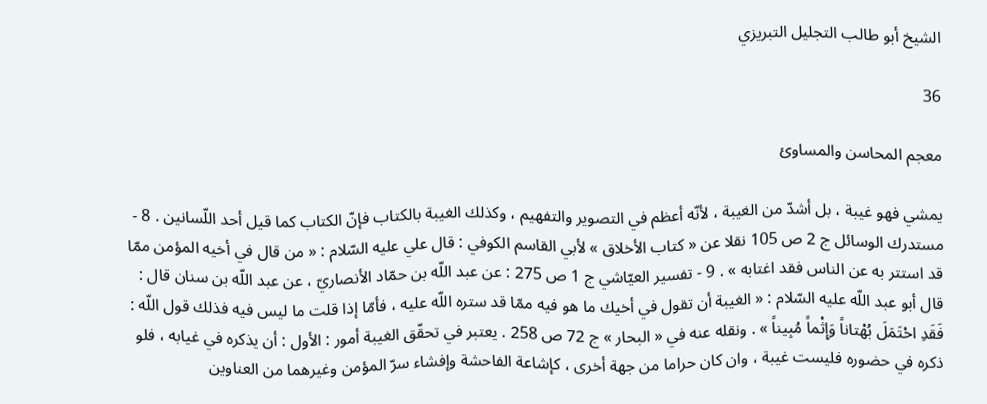الشيخ أبو طالب التجليل التبريزي

36

معجم المحاسن والمساوئ

يمشي فهو غيبة ، بل أشدّ من الغيبة ، لأنّه أعظم في التصوير والتفهيم ، وكذلك الغيبة بالكتاب فإنّ الكتاب كما قيل أحد اللّسانين . 8 - مستدرك الوسائل ج 2 ص 105 نقلا عن « كتاب الأخلاق » لأبي القاسم الكوفي : قال علي عليه السّلام : « من قال في أخيه المؤمن ممّا قد استتر به عن الناس فقد اغتابه » . 9 - تفسير العيّاشي ج 1 ص 275 : عن عبد اللّه بن حمّاد الأنصاريّ ، عن عبد اللّه بن سنان قال : قال أبو عبد اللّه عليه السّلام : « الغيبة أن تقول في أخيك ما هو فيه ممّا قد ستره اللّه عليه ، فأمّا إذا قلت ما ليس فيه فذلك قول اللّه : فَقَدِ احْتَمَلَ بُهْتاناً وَإِثْماً مُبِيناً » . ونقله عنه في « البحار » ج 72 ص 258 . يعتبر في تحقّق الغيبة أمور : الأول : أن يذكره في غيابه ، فلو ذكره في حضوره فليست غيبة ، وان كان حراما من جهة أخرى ، كإشاعة الفاحشة وإفشاء سرّ المؤمن وغيرهما من العناوين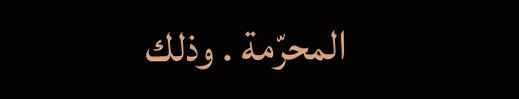المحرّمة . وذلك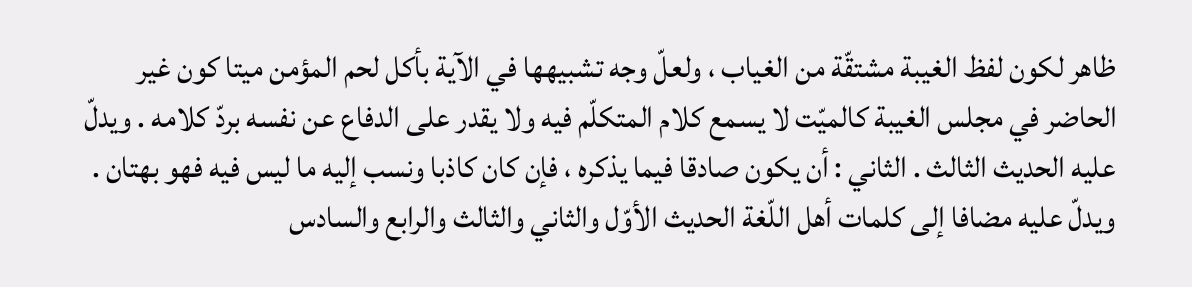ظاهر لكون لفظ الغيبة مشتقّة من الغياب ، ولعلّ وجه تشبيهها في الآية بأكل لحم المؤمن ميتا كون غير الحاضر في مجلس الغيبة كالميّت لا يسمع كلام المتكلّم فيه ولا يقدر على الدفاع عن نفسه بردّ كلامه . ويدلّ عليه الحديث الثالث . الثاني : أن يكون صادقا فيما يذكره ، فإن كان كاذبا ونسب إليه ما ليس فيه فهو بهتان . ويدلّ عليه مضافا إلى كلمات أهل اللّغة الحديث الأوّل والثاني والثالث والرابع والسادس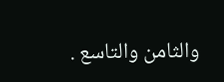والثامن والتاسع .